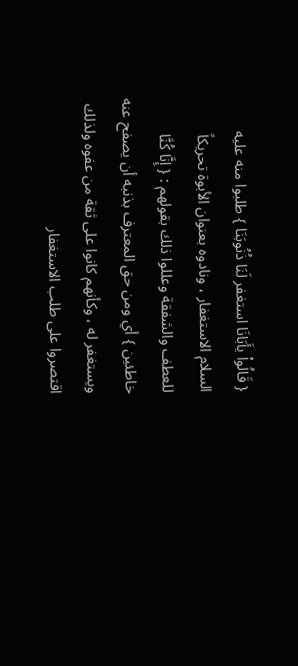{ قَالُواْ يأَبَانَا استغفر لَنَا ذُنُوبَنَا } طلبوا منه عليه السلام الاستغفار ، ونادوه بعنوان الأبوة تحريكاً للعطف والشفقة وعللوا ذلك بقولهم : { إِنَّا كُنَّا خاطئين } أي ومن حق المعترف بذنبه أن يصفح عنه ويستغفر له ، وكأنهم كانوا على ثقة من عفوه ولذلك اقتصروا على طلب الاستغفار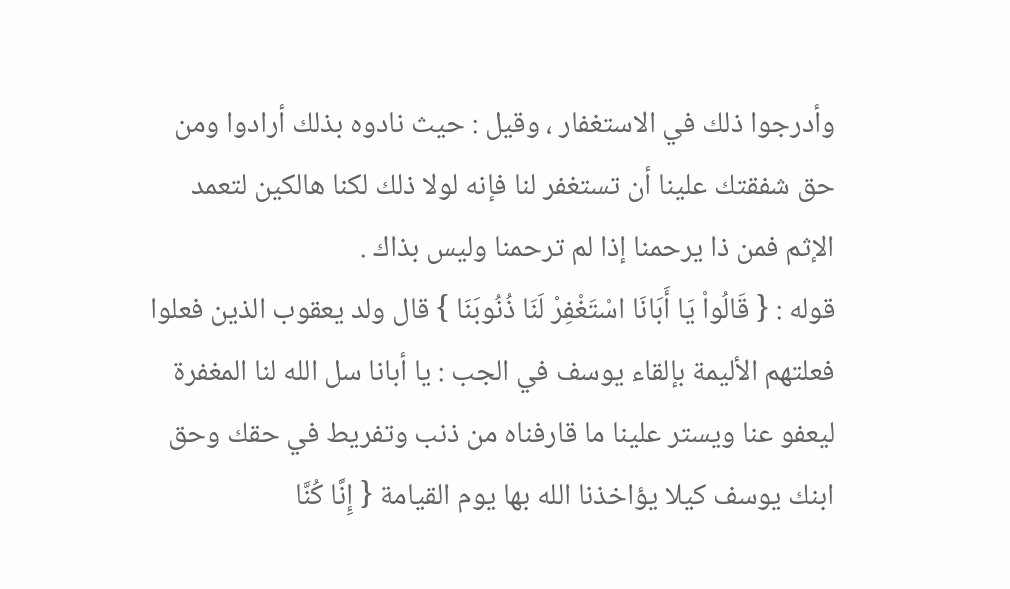وأدرجوا ذلك في الاستغفار ، وقيل : حيث نادوه بذلك أرادوا ومن حق شفقتك علينا أن تستغفر لنا فإنه لولا ذلك لكنا هالكين لتعمد الإثم فمن ذا يرحمنا إذا لم ترحمنا وليس بذاك .
قوله : { قَالُواْ يَا أَبَانَا اسْتَغْفِرْ لَنَا ذُنُوبَنَا } قال ولد يعقوب الذين فعلوا فعلتهم الأليمة بإلقاء يوسف في الجب : يا أبانا سل الله لنا المغفرة ليعفو عنا ويستر علينا ما قارفناه من ذنب وتفريط في حقك وحق ابنك يوسف كيلا يؤاخذنا الله بها يوم القيامة { إِنَّا كُنَّا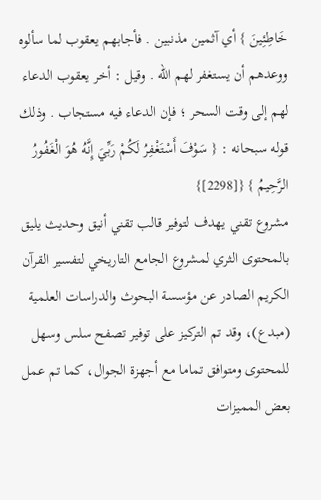خَاطِئِينَ } أي آثمين مذنبين . فأجابهم يعقوب لما سألوه ووعدهم أن يستغفر لهم الله . وقيل : أخر يعقوب الدعاء لهم إلى وقت السحر ؛ فإن الدعاء فيه مستجاب . وذلك قوله سبحانه : { سَوْفَ أَسْتَغْفِرُ لَكُمْ رَبِّيَ إِنَّهُ هُوَ الْغَفُورُ الرَّحِيمُ } {[2298]}
مشروع تقني يهدف لتوفير قالب تقني أنيق وحديث يليق بالمحتوى الثري لمشروع الجامع التاريخي لتفسير القرآن الكريم الصادر عن مؤسسة البحوث والدراسات العلمية (مبدع)، وقد تم التركيز على توفير تصفح سلس وسهل للمحتوى ومتوافق تماما مع أجهزة الجوال، كما تم عمل بعض المميزات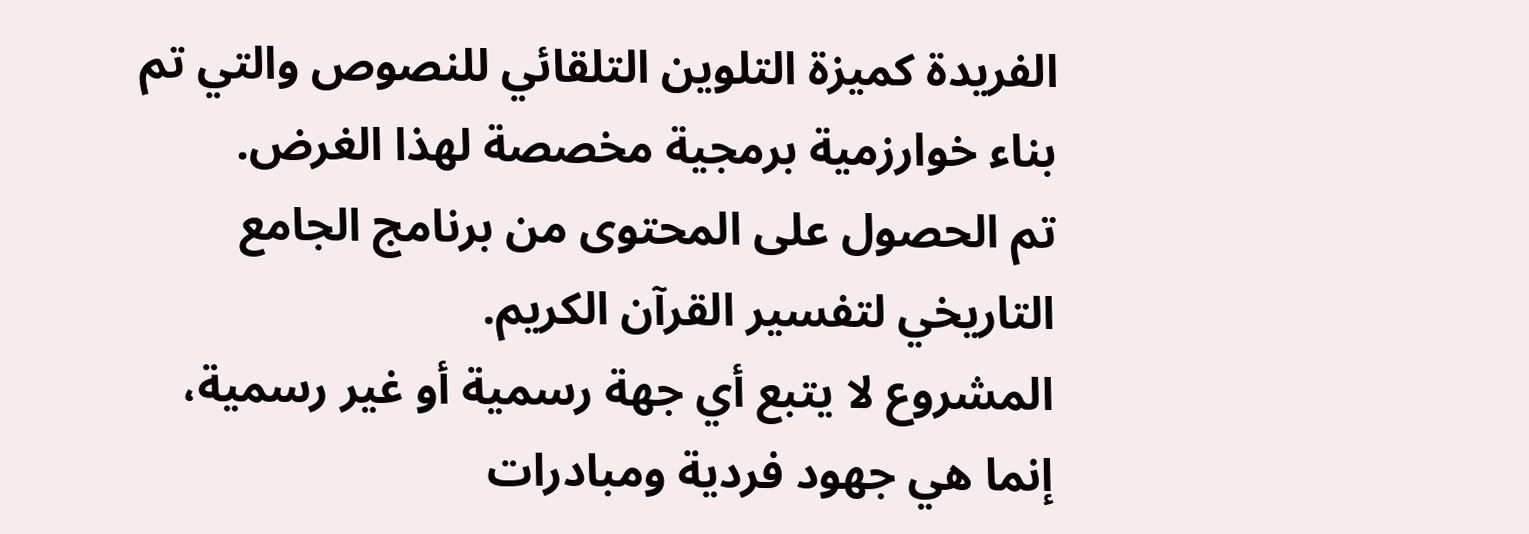الفريدة كميزة التلوين التلقائي للنصوص والتي تم بناء خوارزمية برمجية مخصصة لهذا الغرض.
تم الحصول على المحتوى من برنامج الجامع التاريخي لتفسير القرآن الكريم.
المشروع لا يتبع أي جهة رسمية أو غير رسمية، إنما هي جهود فردية ومبادرات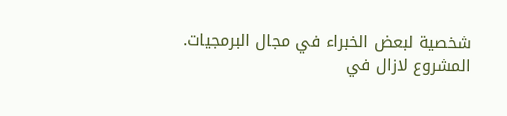شخصية لبعض الخبراء في مجال البرمجيات.
المشروع لازال في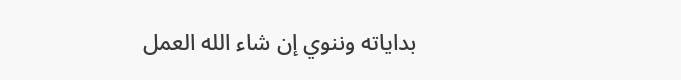بداياته وننوي إن شاء الله العمل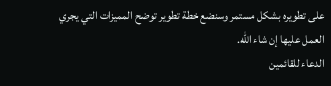على تطويره بشكل مستمر وسنضع خطة تطوير توضح المميزات التي يجري العمل عليها إن شاء الله.
الدعاء للقائمين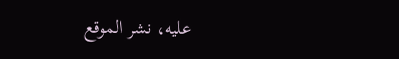عليه، نشر الموقع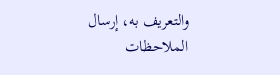والتعريف به، إرسال الملاحظات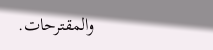والمقترحات.